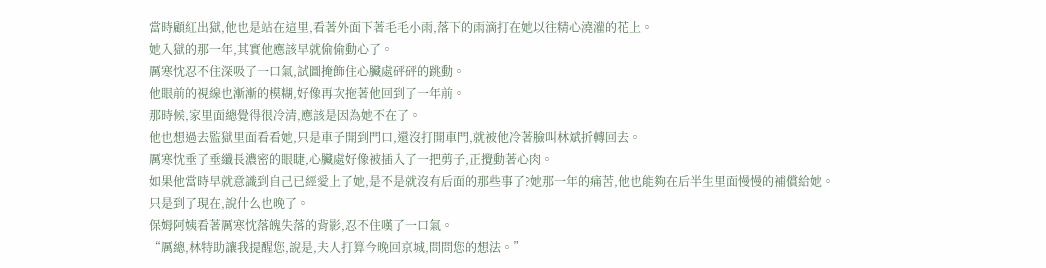當時顧紅出獄,他也是站在這里,看著外面下著毛毛小雨,落下的雨滴打在她以往精心澆灌的花上。
她入獄的那一年,其實他應該早就偷偷動心了。
厲寒忱忍不住深吸了一口氣,試圖掩飾住心臟處砰砰的跳動。
他眼前的視線也漸漸的模糊,好像再次拖著他回到了一年前。
那時候,家里面總覺得很冷清,應該是因為她不在了。
他也想過去監獄里面看看她,只是車子開到門口,還沒打開車門,就被他冷著臉叫林斌折轉回去。
厲寒忱垂了垂纖長濃密的眼睫,心臟處好像被插入了一把剪子,正攪動著心肉。
如果他當時早就意識到自己已經愛上了她,是不是就沒有后面的那些事了?她那一年的痛苦,他也能夠在后半生里面慢慢的補償給她。
只是到了現在,說什么也晚了。
保姆阿姨看著厲寒忱落魄失落的背影,忍不住嘆了一口氣。
“厲總,林特助讓我提醒您,說是,夫人打算今晚回京城,問問您的想法。”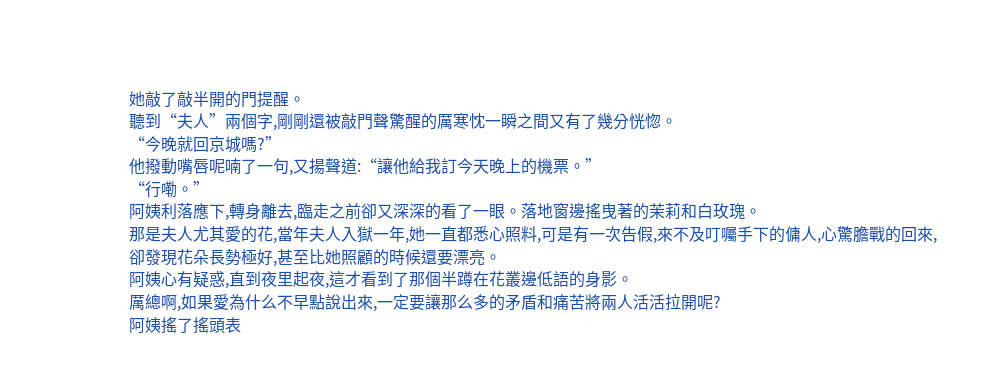她敲了敲半開的門提醒。
聽到“夫人”兩個字,剛剛還被敲門聲驚醒的厲寒忱一瞬之間又有了幾分恍惚。
“今晚就回京城嗎?”
他撥動嘴唇呢喃了一句,又揚聲道:“讓他給我訂今天晚上的機票。”
“行嘞。”
阿姨利落應下,轉身離去,臨走之前卻又深深的看了一眼。落地窗邊搖曳著的茉莉和白玫瑰。
那是夫人尤其愛的花,當年夫人入獄一年,她一直都悉心照料,可是有一次告假,來不及叮囑手下的傭人,心驚膽戰的回來,卻發現花朵長勢極好,甚至比她照顧的時候還要漂亮。
阿姨心有疑惑,直到夜里起夜,這才看到了那個半蹲在花叢邊低語的身影。
厲總啊,如果愛為什么不早點說出來,一定要讓那么多的矛盾和痛苦將兩人活活拉開呢?
阿姨搖了搖頭表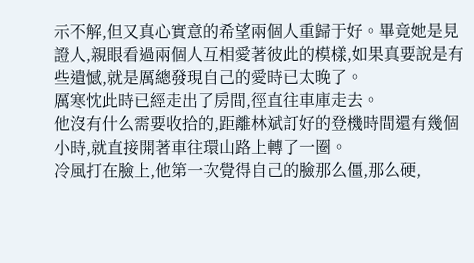示不解,但又真心實意的希望兩個人重歸于好。畢竟她是見證人,親眼看過兩個人互相愛著彼此的模樣,如果真要說是有些遺憾,就是厲總發現自己的愛時已太晚了。
厲寒忱此時已經走出了房間,徑直往車庫走去。
他沒有什么需要收拾的,距離林斌訂好的登機時間還有幾個小時,就直接開著車往環山路上轉了一圈。
冷風打在臉上,他第一次覺得自己的臉那么僵,那么硬,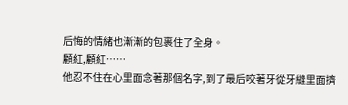后悔的情緒也漸漸的包裹住了全身。
顧紅,顧紅……
他忍不住在心里面念著那個名字,到了最后咬著牙從牙縫里面擠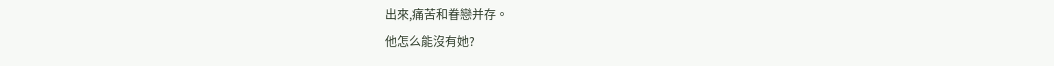出來,痛苦和眷戀并存。
他怎么能沒有她?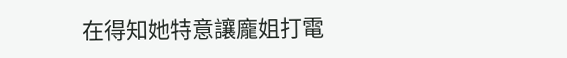在得知她特意讓龐姐打電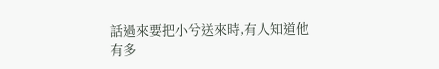話過來要把小兮送來時,有人知道他有多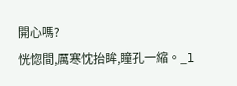開心嗎?
恍惚間,厲寒忱抬眸,瞳孔一縮。_l